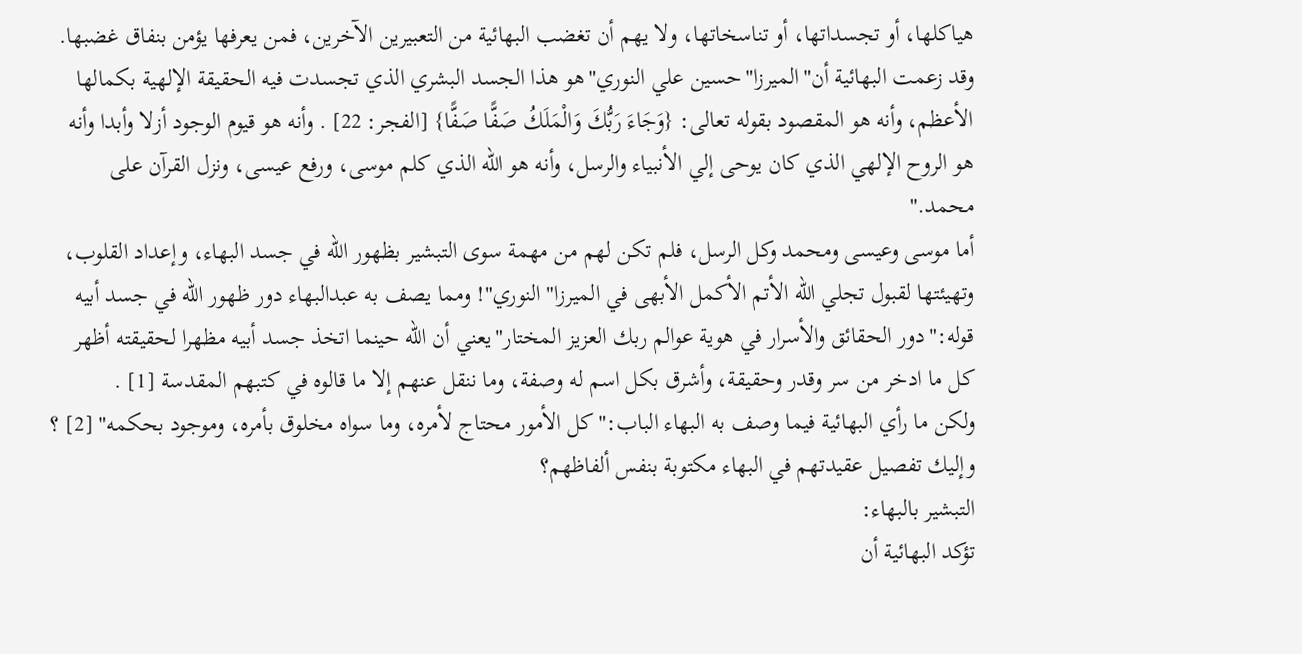هياكلها، أو تجسداتها، أو تناسخاتها، ولا يهم أن تغضب البهائية من التعبيرين الآخرين، فمن يعرفها يؤمن بنفاق غضبها.
وقد زعمت البهائية أن"الميرزا"حسين علي النوري"هو هذا الجسد البشري الذي تجسدت فيه الحقيقة الإلهية بكمالها الأعظم، وأنه هو المقصود بقوله تعالى: {وَجَاءَ رَبُّكَ وَالْمَلَكُ صَفًّا صَفًّا} [الفجر: 22] . وأنه هو قيوم الوجود أزلا وأبدا وأنه هو الروح الإلهي الذي كان يوحى إلي الأنبياء والرسل، وأنه هو الله الذي كلم موسى، ورفع عيسى، ونزل القرآن على محمد."
أما موسى وعيسى ومحمد وكل الرسل، فلم تكن لهم من مهمة سوى التبشير بظهور الله في جسد البهاء، وإعداد القلوب، وتهيئتها لقبول تجلي الله الأتم الأكمل الأبهى في الميرزا"النوري"! ومما يصف به عبدالبهاء دور ظهور الله في جسد أبيه قوله:"دور الحقائق والأسرار في هوية عوالم ربك العزيز المختار"يعني أن الله حينما اتخذ جسد أبيه مظهرا لحقيقته أظهر كل ما ادخر من سر وقدر وحقيقة، وأشرق بكل اسم له وصفة، وما ننقل عنهم إلا ما قالوه في كتبهم المقدسة [1] .
ولكن ما رأي البهائية فيما وصف به البهاء الباب:"كل الأمور محتاج لأمره، وما سواه مخلوق بأمره، وموجود بحكمه" [2] ؟ وإليك تفصيل عقيدتهم في البهاء مكتوبة بنفس ألفاظهم؟
التبشير بالبهاء:
تؤكد البهائية أن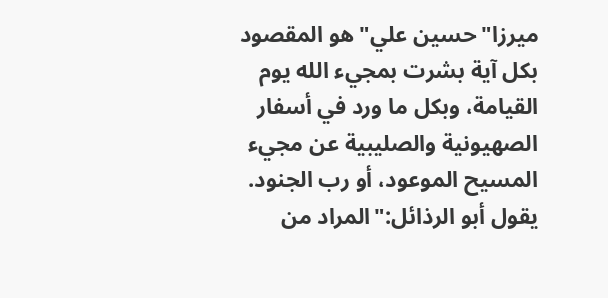ميرزا"حسين علي"هو المقصود بكل آية بشرت بمجيء الله يوم القيامة، وبكل ما ورد في أسفار الصهيونية والصليبية عن مجيء المسيح الموعود، أو رب الجنود. يقول أبو الرذائل:"المراد من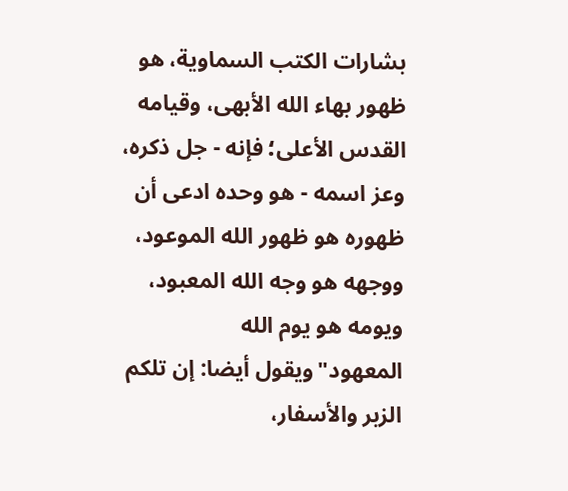بشارات الكتب السماوية، هو ظهور بهاء الله الأبهى، وقيامه القدس الأعلى؛ فإنه - جل ذكره، وعز اسمه - هو وحده ادعى أن ظهوره هو ظهور الله الموعود، ووجهه هو وجه الله المعبود، ويومه هو يوم الله المعهود"ويقول أيضا: إن تلكم الزبر والأسفار،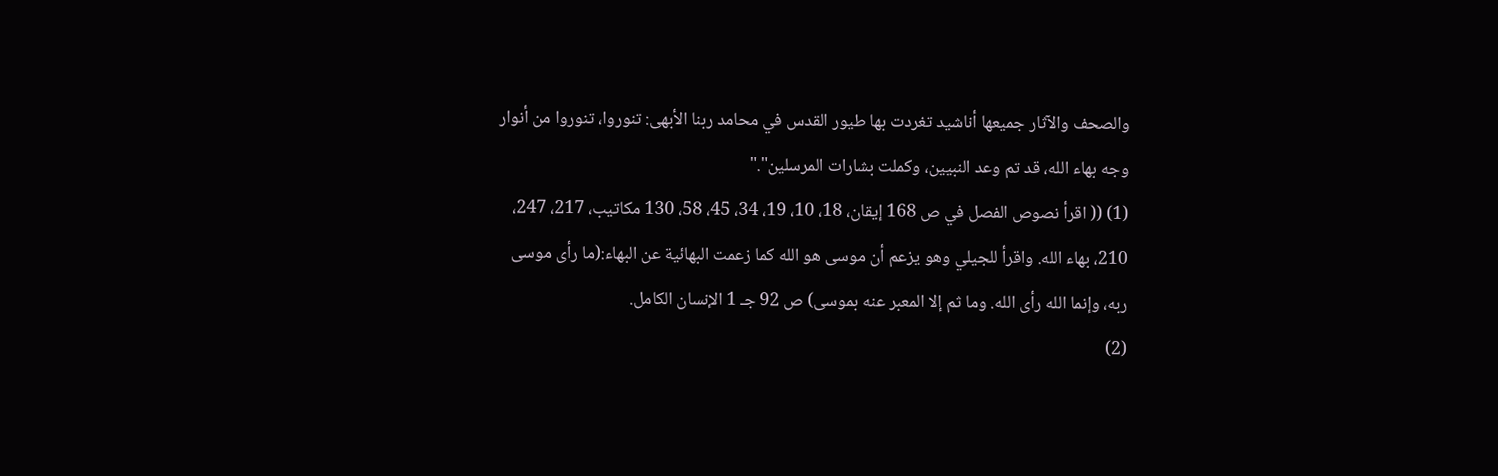والصحف والآثار جميعها أناشيد تغردت بها طيور القدس في محامد ربنا الأبهى: تنوروا، تنوروا من أنوار وجه بهاء الله، قد تم وعد النبيين، وكملت بشارات المرسلين"."
(1) (( اقرأ نصوص الفصل في ص 168 إيقان، 18، 10، 19، 34، 45، 58، 130 مكاتيب، 217، 247، 210، بهاء الله. واقرأ للجيلي وهو يزعم أن موسى هو الله كما زعمت البهائية عن البهاء:(ما رأى موسى ربه، وإنما الله رأى الله. وما ثم إلا المعبر عنه بموسى) ص 92 جـ 1 الإنسان الكامل.
(2)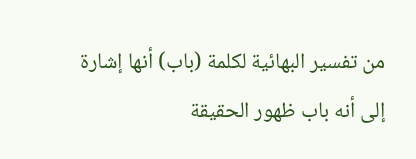من تفسير البهائية لكلمة (باب) أنها إشارة إلى أنه باب ظهور الحقيقة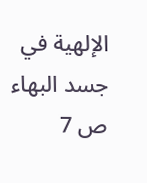الإلهية في جسد البهاء ص 7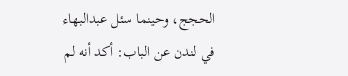الحجج، وحينما سئل عبدالبهاء في لندن عن الباب: أكد أنه لم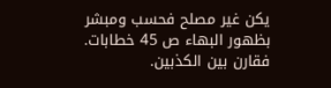يكن غير مصلح فحسب ومبشر بظهور البهاء ص 45 خطابات. فقارن بين الكذبين.